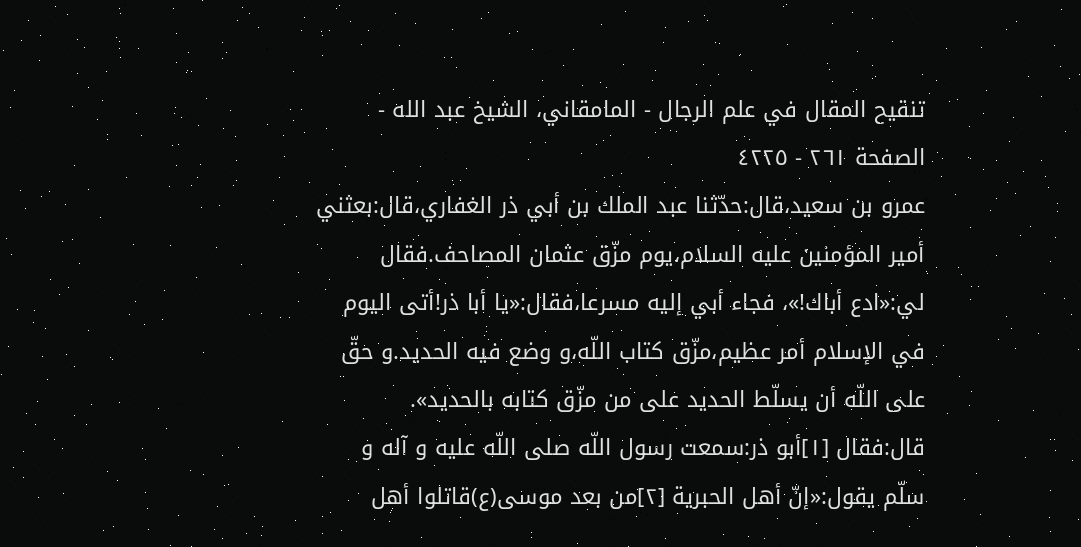تنقيح المقال في علم الرجال - المامقاني، الشيخ عبد الله - الصفحة ٢٦١ - ٤٢٢٥
عمرو بن سعيد،قال:حدّثنا عبد الملك بن أبي ذر الغفاري،قال:بعثني أمير المؤمنين عليه السلام،يوم مزّق عثمان المصاحف.فقال لي:«ادع أباك!»، فجاء أبي إليه مسرعا،فقال:«يا أبا ذر!أتى اليوم في الإسلام أمر عظيم،مزّق كتاب اللّه،و وضع فيه الحديد.و حقّ على اللّه أن يسلّط الحديد على من مزّق كتابه بالحديد».
قال:فقال [١]أبو ذر:سمعت رسول اللّه صلى اللّه عليه و آله و سلّم يقول:«إنّ أهل الحبرية [٢]من بعد موسى(ع)قاتلوا أهل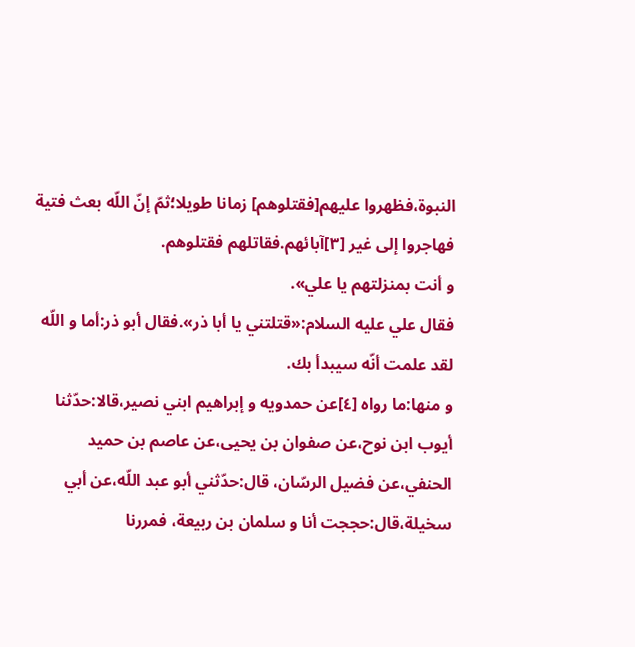النبوة،فظهروا عليهم[فقتلوهم] زمانا طويلا؛ثمّ إنّ اللّه بعث فتية فهاجروا إلى غير [٣]آبائهم.فقاتلهم فقتلوهم.
و أنت بمنزلتهم يا علي».
فقال علي عليه السلام:«قتلتني يا أبا ذر».فقال أبو ذر:أما و اللّه لقد علمت أنّه سيبدأ بك.
و منها:ما رواه [٤]عن حمدويه و إبراهيم ابني نصير،قالا:حدّثنا أيوب ابن نوح،عن صفوان بن يحيى،عن عاصم بن حميد الحنفي،عن فضيل الرسّان، قال:حدّثني أبو عبد اللّه،عن أبي سخيلة،قال:حججت أنا و سلمان بن ربيعة، فمررنا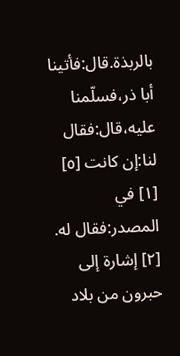بالربذة.قال:فأتينا أبا ذر،فسلّمنا عليه،قال:فقال لنا:إن كانت [٥]
[١] في المصدر:فقال له.
[٢] إشارة إلى حبرون من بلاد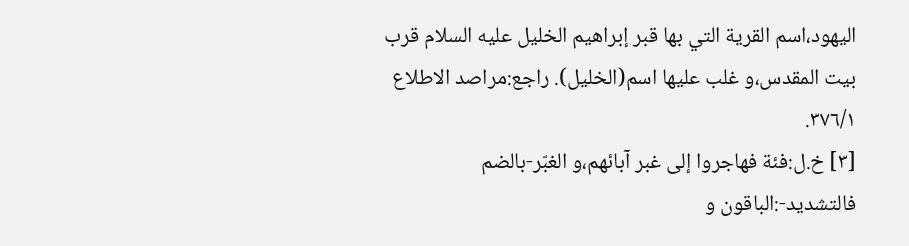اليهود،اسم القرية التي بها قبر إبراهيم الخليل عليه السلام قرب بيت المقدس،و غلب عليها اسم(الخليل). راجع:مراصد الاطلاع ٣٧٦/١.
[٣] خ.ل:فئة فهاجروا إلى غبر آبائهم،و الغبّر-بالضم فالتشديد-:الباقون و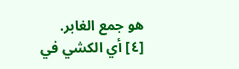هو جمع الغابر.
[٤] أي الكشي في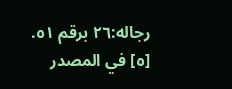رجاله:٢٦ برقم ٥١.
[٥] في المصدر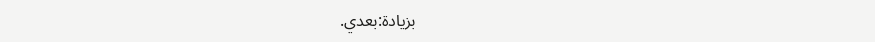بزيادة:بعدي.